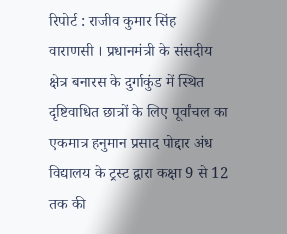रिपोर्ट : राजीव कुमार सिंह
वाराणसी । प्रधानमंत्री के संसदीय क्षेत्र बनारस के दुर्गाकुंड में स्थित दृष्टिवाधित छात्रों के लिए पूर्वांचल का एकमात्र हनुमान प्रसाद पोद्दार अंध विद्यालय के ट्रस्ट द्वारा कक्षा 9 से 12 तक की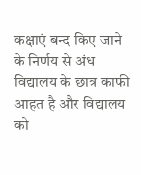कक्षाएं बन्द किए जाने के निर्णय से अंध विद्यालय के छात्र काफी आहत है और विद्यालय को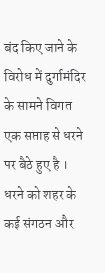बंद किए जाने के विरोध में दुर्गामंदिर के सामने विगत एक सप्ताह से धरने पर बैठे हुए है । धरने को शहर के कई संगठन और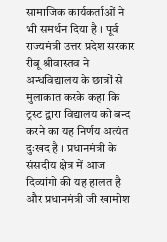सामाजिक कार्यकर्ताओं ने भी समर्थन दिया है । पूर्व राज्यमंत्री उत्तर प्रदेश सरकार रीबू श्रीवास्तव ने अन्धविद्यालय के छात्रों से मुलाकात करके कहा कि ट्रस्ट द्वारा विद्यालय को बन्द करने का यह निर्णय अत्यंत दुःखद है । प्रधानमंत्री के संसदीय क्षेत्र में आज दिव्यांगो की यह हालत है और प्रधानमंत्री जी खामोश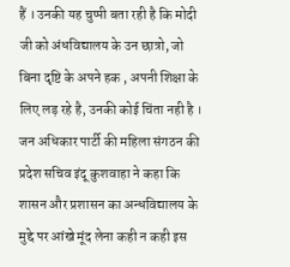हैं । उनकी यह चुप्पी बता रही है कि मोदी जी को अंधविद्यालय के उन छात्रो, जो बिना दृष्टि के अपने हक , अपनी शिक्षा के लिए लड़ रहे है, उनकी कोई चिंता नही है ।
जन अधिकार पार्टी की महिला संगठन की प्रदेश सचिव इंदू कुशवाहा ने कहा कि शासन और प्रशासन का अन्धविद्यालय के मुद्दे पर आंखे मूंद लेना कही न कही इस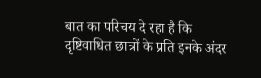बात का परिचय दे रहा है कि दृष्टिवाधित छात्रों के प्रति इनके अंदर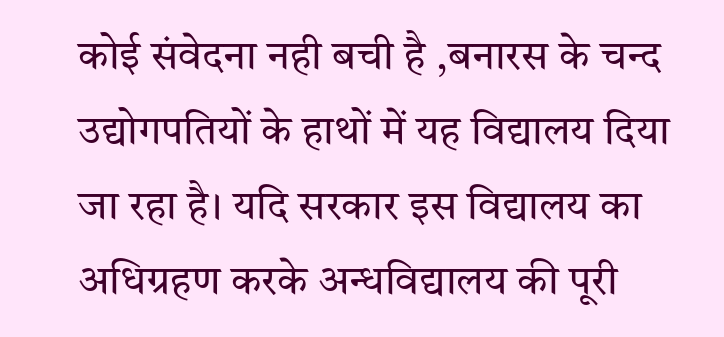कोई संवेदना नही बची है ,बनारस के चन्द उद्योगपतियों के हाथों में यह विद्यालय दिया जा रहा है। यदि सरकार इस विद्यालय का अधिग्रहण करके अन्धविद्यालय की पूरी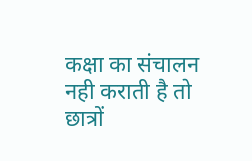कक्षा का संचालन नही कराती है तो छात्रों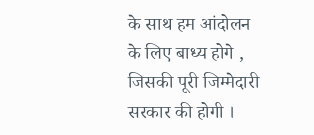के साथ हम आंदोलन के लिए बाध्य होगे , जिसकी पूरी जिम्मेदारी सरकार की होगी ।